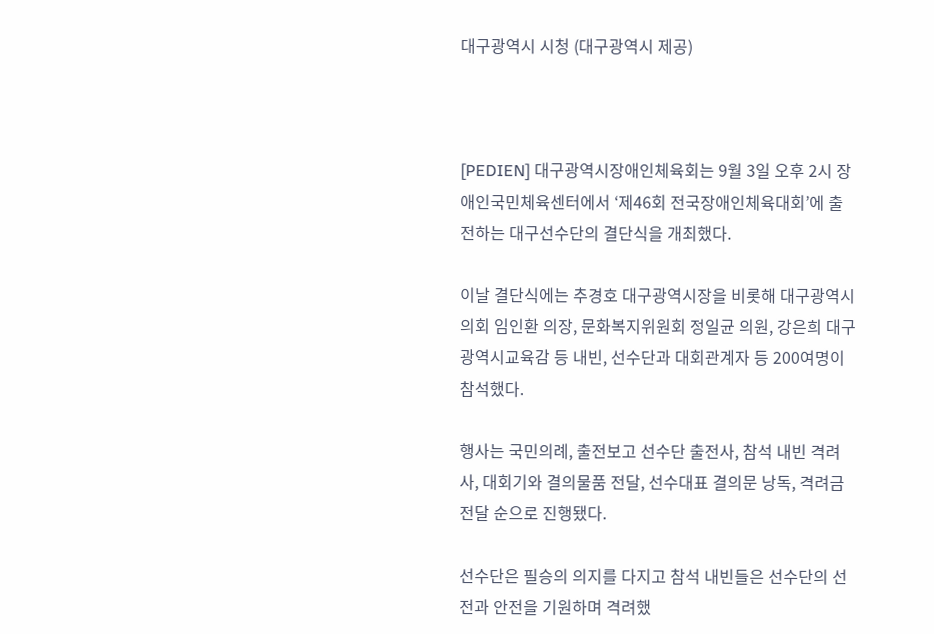대구광역시 시청 (대구광역시 제공)



[PEDIEN] 대구광역시장애인체육회는 9월 3일 오후 2시 장애인국민체육센터에서 ‘제46회 전국장애인체육대회’에 출전하는 대구선수단의 결단식을 개최했다.

이날 결단식에는 추경호 대구광역시장을 비롯해 대구광역시의회 임인환 의장, 문화복지위원회 정일균 의원, 강은희 대구광역시교육감 등 내빈, 선수단과 대회관계자 등 200여명이 참석했다.

행사는 국민의례, 출전보고 선수단 출전사, 참석 내빈 격려사, 대회기와 결의물품 전달, 선수대표 결의문 낭독, 격려금 전달 순으로 진행됐다.

선수단은 필승의 의지를 다지고 참석 내빈들은 선수단의 선전과 안전을 기원하며 격려했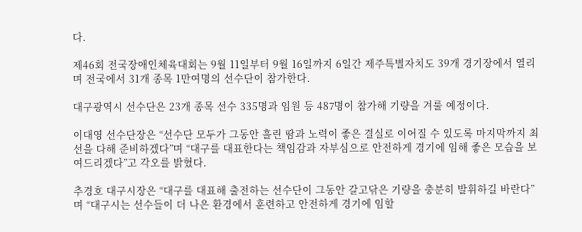다.

제46회 전국장애인체육대회는 9월 11일부터 9월 16일까지 6일간 제주특별자치도 39개 경기장에서 열리며 전국에서 31개 종목 1만여명의 선수단이 참가한다.

대구광역시 선수단은 23개 종목 선수 335명과 임원 등 487명이 참가해 기량을 겨룰 예정이다.

이대영 선수단장은 “선수단 모두가 그동안 흘린 땀과 노력이 좋은 결실로 이어질 수 있도록 마지막까지 최선을 다해 준비하겠다”며 “대구를 대표한다는 책임감과 자부심으로 안전하게 경기에 임해 좋은 모습을 보여드리겠다”고 각오를 밝혔다.

추경호 대구시장은 “대구를 대표해 출전하는 선수단이 그동안 갈고닦은 기량을 충분히 발휘하길 바란다”며 “대구시는 선수들이 더 나은 환경에서 훈련하고 안전하게 경기에 임할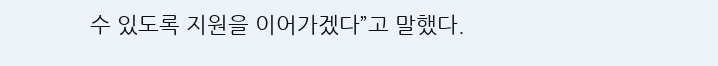수 있도록 지원을 이어가겠다”고 말했다.